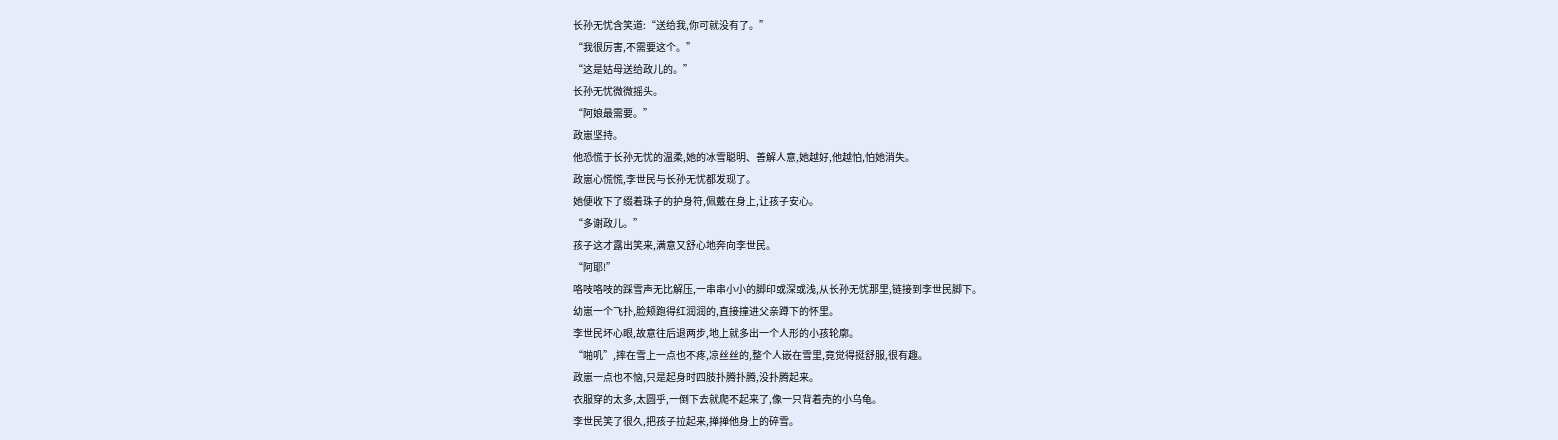长孙无忧含笑道:“送给我,你可就没有了。”
“我很厉害,不需要这个。”
“这是姑母送给政儿的。”
长孙无忧微微摇头。
“阿娘最需要。”
政崽坚持。
他恐慌于长孙无忧的温柔,她的冰雪聪明、善解人意,她越好,他越怕,怕她消失。
政崽心慌慌,李世民与长孙无忧都发现了。
她便收下了缀着珠子的护身符,佩戴在身上,让孩子安心。
“多谢政儿。”
孩子这才露出笑来,满意又舒心地奔向李世民。
“阿耶!”
咯吱咯吱的踩雪声无比解压,一串串小小的脚印或深或浅,从长孙无忧那里,链接到李世民脚下。
幼崽一个飞扑,脸颊跑得红润润的,直接撞进父亲蹲下的怀里。
李世民坏心眼,故意往后退两步,地上就多出一个人形的小孩轮廓。
“啪叽”,摔在雪上一点也不疼,凉丝丝的,整个人嵌在雪里,竟觉得挺舒服,很有趣。
政崽一点也不恼,只是起身时四肢扑腾扑腾,没扑腾起来。
衣服穿的太多,太圆乎,一倒下去就爬不起来了,像一只背着壳的小乌龟。
李世民笑了很久,把孩子拉起来,掸掸他身上的碎雪。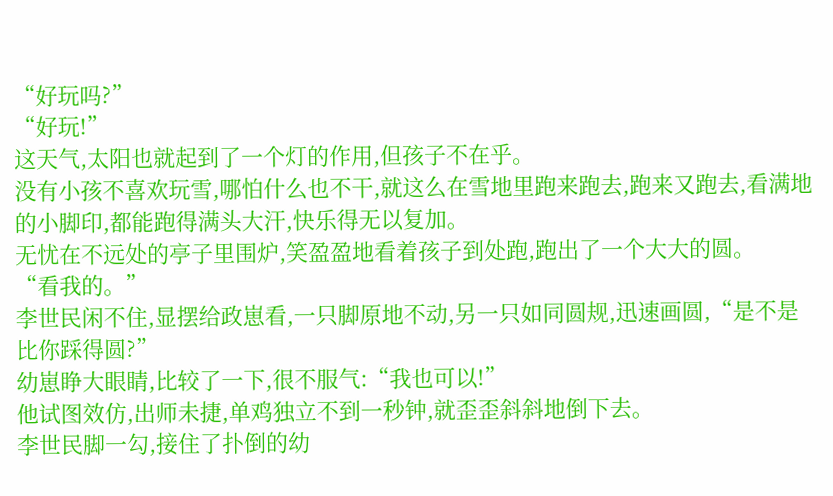“好玩吗?”
“好玩!”
这天气,太阳也就起到了一个灯的作用,但孩子不在乎。
没有小孩不喜欢玩雪,哪怕什么也不干,就这么在雪地里跑来跑去,跑来又跑去,看满地的小脚印,都能跑得满头大汗,快乐得无以复加。
无忧在不远处的亭子里围炉,笑盈盈地看着孩子到处跑,跑出了一个大大的圆。
“看我的。”
李世民闲不住,显摆给政崽看,一只脚原地不动,另一只如同圆规,迅速画圆,“是不是比你踩得圆?”
幼崽睁大眼睛,比较了一下,很不服气:“我也可以!”
他试图效仿,出师未捷,单鸡独立不到一秒钟,就歪歪斜斜地倒下去。
李世民脚一勾,接住了扑倒的幼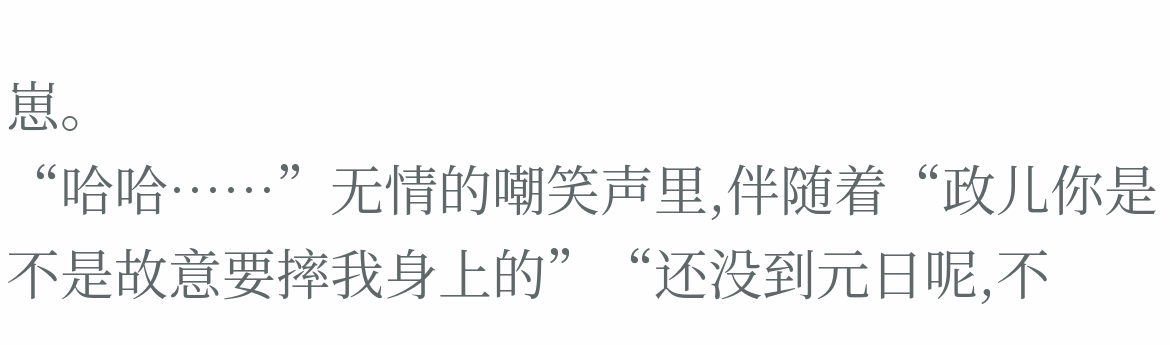崽。
“哈哈……”无情的嘲笑声里,伴随着“政儿你是不是故意要摔我身上的”“还没到元日呢,不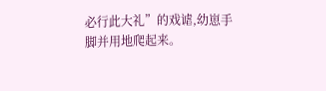必行此大礼”的戏谑,幼崽手脚并用地爬起来。